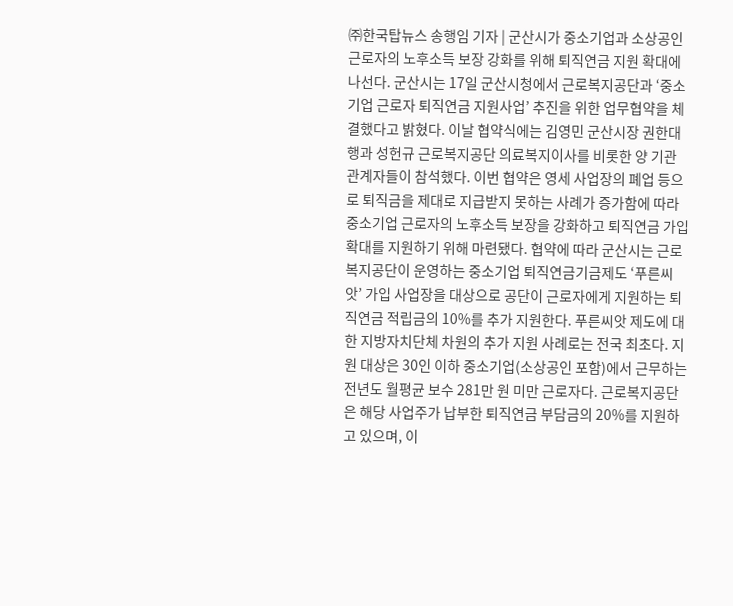㈜한국탑뉴스 송행임 기자 | 군산시가 중소기업과 소상공인 근로자의 노후소득 보장 강화를 위해 퇴직연금 지원 확대에 나선다. 군산시는 17일 군산시청에서 근로복지공단과 ‘중소기업 근로자 퇴직연금 지원사업’ 추진을 위한 업무협약을 체결했다고 밝혔다. 이날 협약식에는 김영민 군산시장 권한대행과 성헌규 근로복지공단 의료복지이사를 비롯한 양 기관 관계자들이 참석했다. 이번 협약은 영세 사업장의 폐업 등으로 퇴직금을 제대로 지급받지 못하는 사례가 증가함에 따라 중소기업 근로자의 노후소득 보장을 강화하고 퇴직연금 가입 확대를 지원하기 위해 마련됐다. 협약에 따라 군산시는 근로복지공단이 운영하는 중소기업 퇴직연금기금제도 ‘푸른씨앗’ 가입 사업장을 대상으로 공단이 근로자에게 지원하는 퇴직연금 적립금의 10%를 추가 지원한다. 푸른씨앗 제도에 대한 지방자치단체 차원의 추가 지원 사례로는 전국 최초다. 지원 대상은 30인 이하 중소기업(소상공인 포함)에서 근무하는 전년도 월평균 보수 281만 원 미만 근로자다. 근로복지공단은 해당 사업주가 납부한 퇴직연금 부담금의 20%를 지원하고 있으며, 이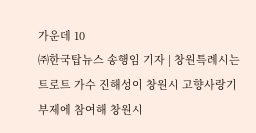가운데 10
㈜한국탑뉴스 송행임 기자 | 창원특례시는 트로트 가수 진해성이 창원시 고향사랑기부제에 참여해 창원시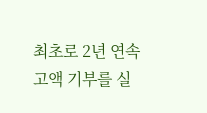최초로 2년 연속 고액 기부를 실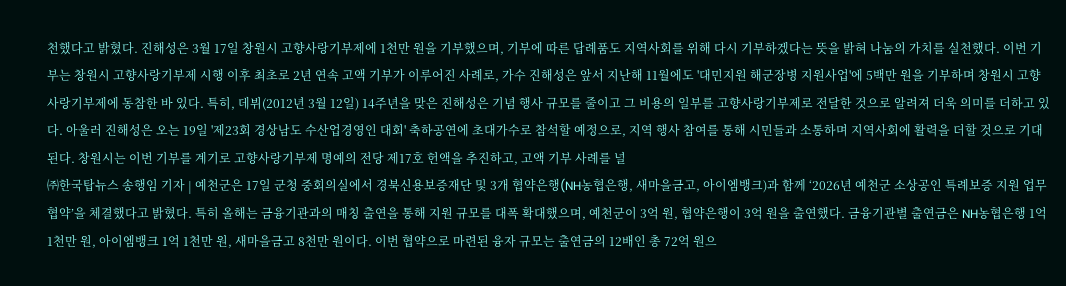천했다고 밝혔다. 진해성은 3월 17일 창원시 고향사랑기부제에 1천만 원을 기부했으며, 기부에 따른 답례품도 지역사회를 위해 다시 기부하겠다는 뜻을 밝혀 나눔의 가치를 실천했다. 이번 기부는 창원시 고향사랑기부제 시행 이후 최초로 2년 연속 고액 기부가 이루어진 사례로, 가수 진해성은 앞서 지난해 11월에도 '대민지원 해군장병 지원사업'에 5백만 원을 기부하며 창원시 고향사랑기부제에 동참한 바 있다. 특히, 데뷔(2012년 3월 12일) 14주년을 맞은 진해성은 기념 행사 규모를 줄이고 그 비용의 일부를 고향사랑기부제로 전달한 것으로 알려져 더욱 의미를 더하고 있다. 아울러 진해성은 오는 19일 '제23회 경상남도 수산업경영인 대회' 축하공연에 초대가수로 참석할 예정으로, 지역 행사 참여를 통해 시민들과 소통하며 지역사회에 활력을 더할 것으로 기대된다. 창원시는 이번 기부를 계기로 고향사랑기부제 명예의 전당 제17호 헌액을 추진하고, 고액 기부 사례를 널
㈜한국탑뉴스 송행임 기자 | 예천군은 17일 군청 중회의실에서 경북신용보증재단 및 3개 협약은행(NH농협은행, 새마을금고, 아이엠뱅크)과 함께 ‘2026년 예천군 소상공인 특례보증 지원 업무 협약’을 체결했다고 밝혔다. 특히 올해는 금융기관과의 매칭 출연을 통해 지원 규모를 대폭 확대했으며, 예천군이 3억 원, 협약은행이 3억 원을 출연했다. 금융기관별 출연금은 NH농협은행 1억 1천만 원, 아이엠뱅크 1억 1천만 원, 새마을금고 8천만 원이다. 이번 협약으로 마련된 융자 규모는 출연금의 12배인 총 72억 원으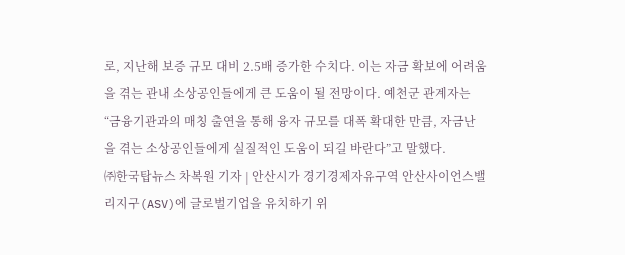로, 지난해 보증 규모 대비 2.5배 증가한 수치다. 이는 자금 확보에 어려움을 겪는 관내 소상공인들에게 큰 도움이 될 전망이다. 예천군 관계자는 “금융기관과의 매칭 출연을 통해 융자 규모를 대폭 확대한 만큼, 자금난을 겪는 소상공인들에게 실질적인 도움이 되길 바란다”고 말했다.
㈜한국탑뉴스 차복원 기자 | 안산시가 경기경제자유구역 안산사이언스밸리지구(ASV)에 글로벌기업을 유치하기 위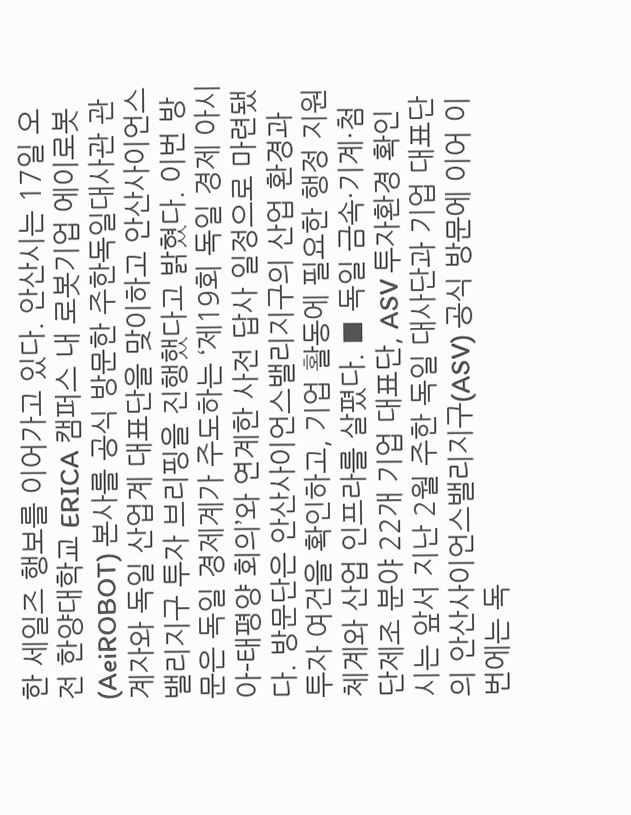한 세일즈 행보를 이어가고 있다. 안산시는 17일 오전 한양대학교 ERICA 캠퍼스 내 로봇기업 에이로봇(AeiROBOT) 본사를 공식 방문한 주한독일대사관 관계자와 독일 산업계 대표단을 맞이하고 안산사이언스밸리지구 투자 브리핑을 진행했다고 밝혔다. 이번 방문은 독일 경제계가 주도하는 ‘제19회 독일 경제 아시아-태평양 회의’와 연계한 사전 답사 일정으로 마련됐다. 방문단은 안산사이언스밸리지구의 산업 환경과 투자 여건을 확인하고, 기업 활동에 필요한 행정 지원 체계와 산업 인프라를 살폈다. ■ 독일 금속·기계·첨단제조 분야 22개 기업 대표단, ASV 투자환경 확인 시는 앞서 지난 2월 주한 독일 대사단과 기업 대표단의 안산사이언스밸리지구(ASV) 공식 방문에 이어 이번에는 독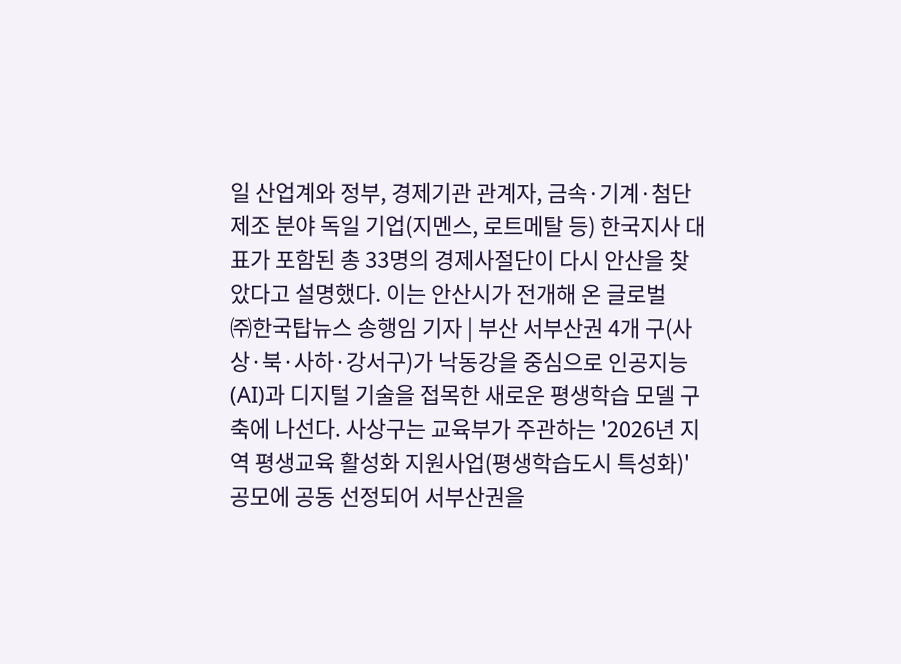일 산업계와 정부, 경제기관 관계자, 금속·기계·첨단제조 분야 독일 기업(지멘스, 로트메탈 등) 한국지사 대표가 포함된 총 33명의 경제사절단이 다시 안산을 찾았다고 설명했다. 이는 안산시가 전개해 온 글로벌
㈜한국탑뉴스 송행임 기자 | 부산 서부산권 4개 구(사상·북·사하·강서구)가 낙동강을 중심으로 인공지능(AI)과 디지털 기술을 접목한 새로운 평생학습 모델 구축에 나선다. 사상구는 교육부가 주관하는 '2026년 지역 평생교육 활성화 지원사업(평생학습도시 특성화)' 공모에 공동 선정되어 서부산권을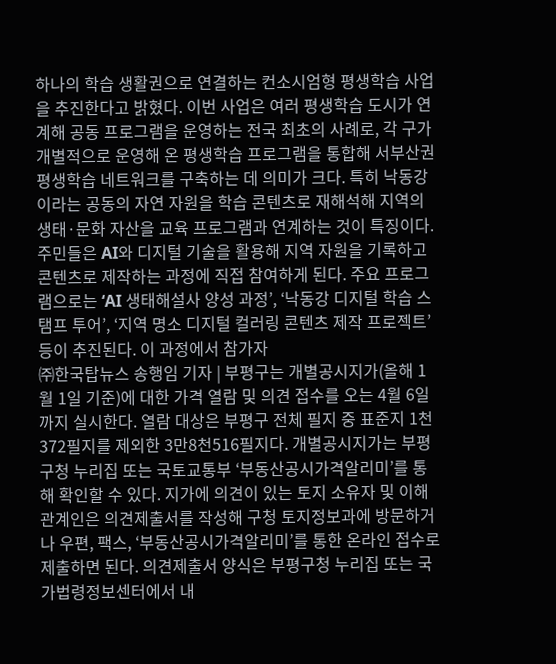하나의 학습 생활권으로 연결하는 컨소시엄형 평생학습 사업을 추진한다고 밝혔다. 이번 사업은 여러 평생학습 도시가 연계해 공동 프로그램을 운영하는 전국 최초의 사례로, 각 구가 개별적으로 운영해 온 평생학습 프로그램을 통합해 서부산권 평생학습 네트워크를 구축하는 데 의미가 크다. 특히 낙동강이라는 공동의 자연 자원을 학습 콘텐츠로 재해석해 지역의 생태·문화 자산을 교육 프로그램과 연계하는 것이 특징이다. 주민들은 AI와 디지털 기술을 활용해 지역 자원을 기록하고 콘텐츠로 제작하는 과정에 직접 참여하게 된다. 주요 프로그램으로는 ‘AI 생태해설사 양성 과정’, ‘낙동강 디지털 학습 스탬프 투어’, ‘지역 명소 디지털 컬러링 콘텐츠 제작 프로젝트’ 등이 추진된다. 이 과정에서 참가자
㈜한국탑뉴스 송행임 기자 | 부평구는 개별공시지가(올해 1월 1일 기준)에 대한 가격 열람 및 의견 접수를 오는 4월 6일까지 실시한다. 열람 대상은 부평구 전체 필지 중 표준지 1천372필지를 제외한 3만8천516필지다. 개별공시지가는 부평구청 누리집 또는 국토교통부 ‘부동산공시가격알리미’를 통해 확인할 수 있다. 지가에 의견이 있는 토지 소유자 및 이해관계인은 의견제출서를 작성해 구청 토지정보과에 방문하거나 우편, 팩스, ‘부동산공시가격알리미’를 통한 온라인 접수로 제출하면 된다. 의견제출서 양식은 부평구청 누리집 또는 국가법령정보센터에서 내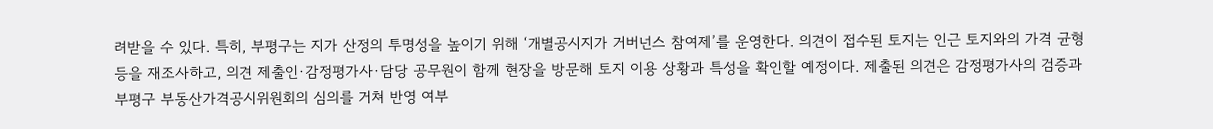려받을 수 있다. 특히, 부평구는 지가 산정의 투명성을 높이기 위해 ‘개별공시지가 거버넌스 참여제’를 운영한다. 의견이 접수된 토지는 인근 토지와의 가격 균형 등을 재조사하고, 의견 제출인·감정평가사·담당 공무원이 함께 현장을 방문해 토지 이용 상황과 특성을 확인할 예정이다. 제출된 의견은 감정평가사의 검증과 부평구 부동산가격공시위원회의 심의를 거쳐 반영 여부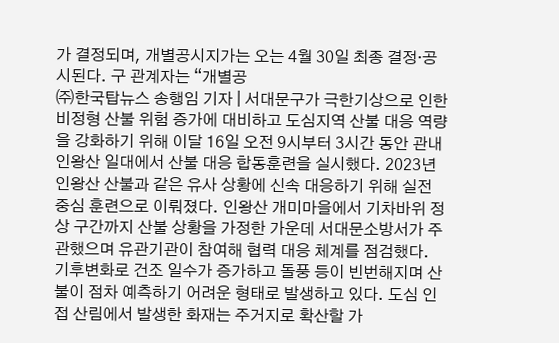가 결정되며, 개별공시지가는 오는 4월 30일 최종 결정·공시된다. 구 관계자는 “개별공
㈜한국탑뉴스 송행임 기자 | 서대문구가 극한기상으로 인한 비정형 산불 위험 증가에 대비하고 도심지역 산불 대응 역량을 강화하기 위해 이달 16일 오전 9시부터 3시간 동안 관내 인왕산 일대에서 산불 대응 합동훈련을 실시했다. 2023년 인왕산 산불과 같은 유사 상황에 신속 대응하기 위해 실전 중심 훈련으로 이뤄졌다. 인왕산 개미마을에서 기차바위 정상 구간까지 산불 상황을 가정한 가운데 서대문소방서가 주관했으며 유관기관이 참여해 협력 대응 체계를 점검했다. 기후변화로 건조 일수가 증가하고 돌풍 등이 빈번해지며 산불이 점차 예측하기 어려운 형태로 발생하고 있다. 도심 인접 산림에서 발생한 화재는 주거지로 확산할 가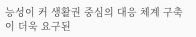능성이 커 생활권 중심의 대응 체계 구축이 더욱 요구된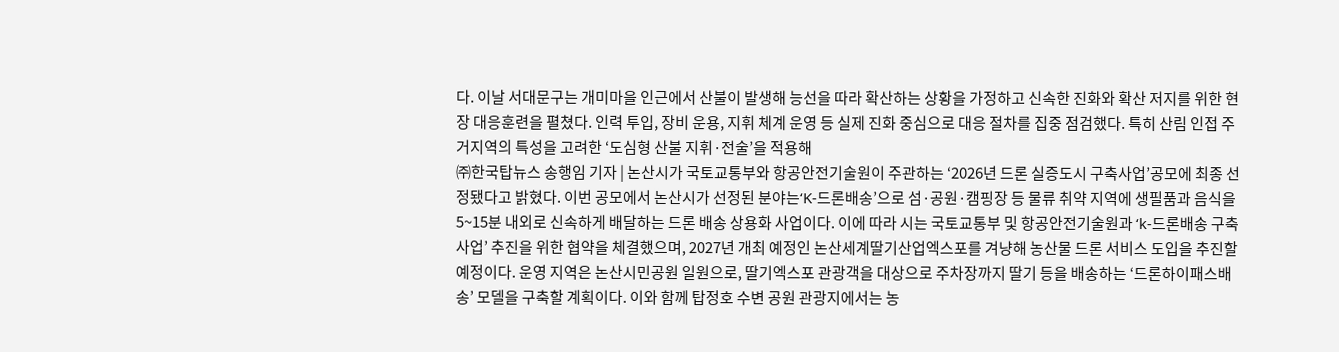다. 이날 서대문구는 개미마을 인근에서 산불이 발생해 능선을 따라 확산하는 상황을 가정하고 신속한 진화와 확산 저지를 위한 현장 대응훈련을 펼쳤다. 인력 투입, 장비 운용, 지휘 체계 운영 등 실제 진화 중심으로 대응 절차를 집중 점검했다. 특히 산림 인접 주거지역의 특성을 고려한 ‘도심형 산불 지휘·전술’을 적용해
㈜한국탑뉴스 송행임 기자 | 논산시가 국토교통부와 항공안전기술원이 주관하는 ‘2026년 드론 실증도시 구축사업’공모에 최종 선정됐다고 밝혔다. 이번 공모에서 논산시가 선정된 분야는‘K-드론배송’으로 섬·공원·캠핑장 등 물류 취약 지역에 생필품과 음식을 5~15분 내외로 신속하게 배달하는 드론 배송 상용화 사업이다. 이에 따라 시는 국토교통부 및 항공안전기술원과 ‘k-드론배송 구축사업’ 추진을 위한 협약을 체결했으며, 2027년 개최 예정인 논산세계딸기산업엑스포를 겨냥해 농산물 드론 서비스 도입을 추진할 예정이다. 운영 지역은 논산시민공원 일원으로, 딸기엑스포 관광객을 대상으로 주차장까지 딸기 등을 배송하는 ‘드론하이패스배송’ 모델을 구축할 계획이다. 이와 함께 탑정호 수변 공원 관광지에서는 농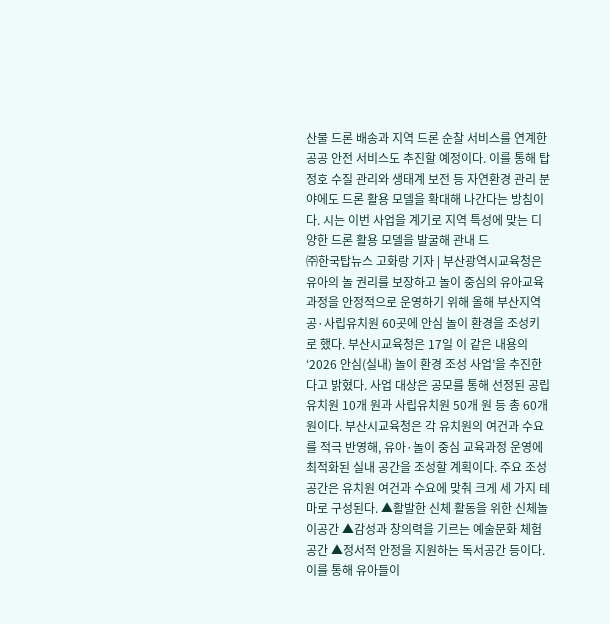산물 드론 배송과 지역 드론 순찰 서비스를 연계한 공공 안전 서비스도 추진할 예정이다. 이를 통해 탑정호 수질 관리와 생태계 보전 등 자연환경 관리 분야에도 드론 활용 모델을 확대해 나간다는 방침이다. 시는 이번 사업을 계기로 지역 특성에 맞는 디양한 드론 활용 모델을 발굴해 관내 드
㈜한국탑뉴스 고화랑 기자 | 부산광역시교육청은 유아의 놀 권리를 보장하고 놀이 중심의 유아교육 과정을 안정적으로 운영하기 위해 올해 부산지역 공·사립유치원 60곳에 안심 놀이 환경을 조성키로 했다. 부산시교육청은 17일 이 같은 내용의 ‘2026 안심(실내) 놀이 환경 조성 사업’을 추진한다고 밝혔다. 사업 대상은 공모를 통해 선정된 공립유치원 10개 원과 사립유치원 50개 원 등 총 60개 원이다. 부산시교육청은 각 유치원의 여건과 수요를 적극 반영해, 유아·놀이 중심 교육과정 운영에 최적화된 실내 공간을 조성할 계획이다. 주요 조성 공간은 유치원 여건과 수요에 맞춰 크게 세 가지 테마로 구성된다. ▲활발한 신체 활동을 위한 신체놀이공간 ▲감성과 창의력을 기르는 예술문화 체험공간 ▲정서적 안정을 지원하는 독서공간 등이다. 이를 통해 유아들이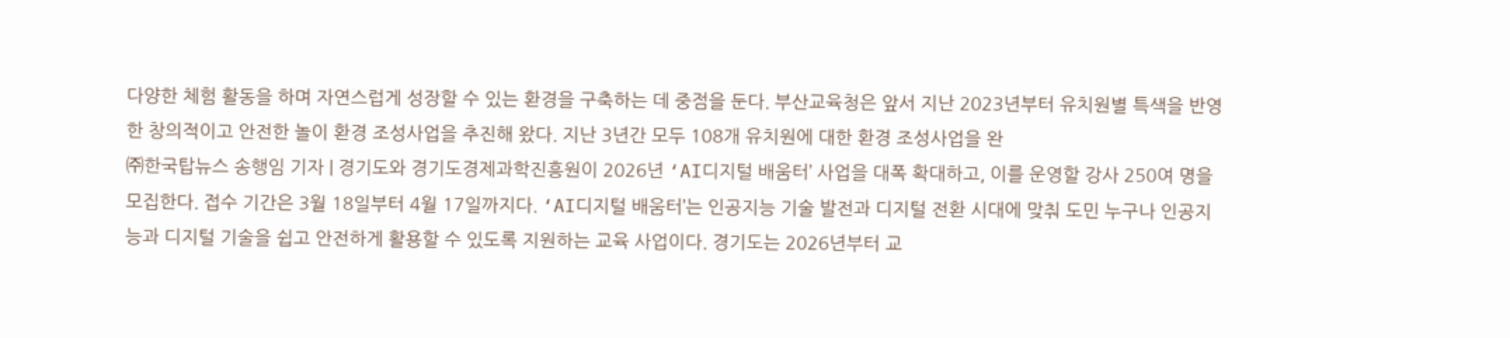다양한 체험 활동을 하며 자연스럽게 성장할 수 있는 환경을 구축하는 데 중점을 둔다. 부산교육청은 앞서 지난 2023년부터 유치원별 특색을 반영한 창의적이고 안전한 놀이 환경 조성사업을 추진해 왔다. 지난 3년간 모두 108개 유치원에 대한 환경 조성사업을 완
㈜한국탑뉴스 송행임 기자 | 경기도와 경기도경제과학진흥원이 2026년 ‘AI디지털 배움터’ 사업을 대폭 확대하고, 이를 운영할 강사 250여 명을 모집한다. 접수 기간은 3월 18일부터 4월 17일까지다. ‘AI디지털 배움터’는 인공지능 기술 발전과 디지털 전환 시대에 맞춰 도민 누구나 인공지능과 디지털 기술을 쉽고 안전하게 활용할 수 있도록 지원하는 교육 사업이다. 경기도는 2026년부터 교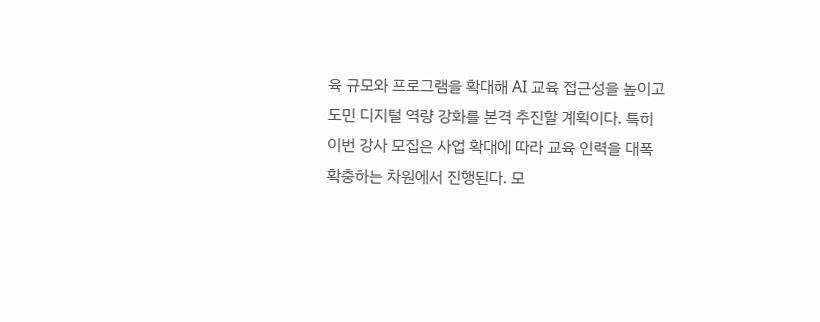육 규모와 프로그램을 확대해 AI 교육 접근성을 높이고 도민 디지털 역량 강화를 본격 추진할 계획이다. 특히 이번 강사 모집은 사업 확대에 따라 교육 인력을 대폭 확충하는 차원에서 진행된다. 모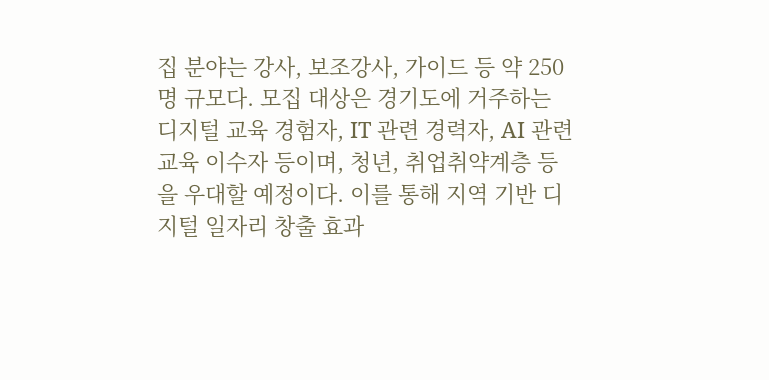집 분야는 강사, 보조강사, 가이드 등 약 250명 규모다. 모집 대상은 경기도에 거주하는 디지털 교육 경험자, IT 관련 경력자, AI 관련 교육 이수자 등이며, 청년, 취업취약계층 등을 우대할 예정이다. 이를 통해 지역 기반 디지털 일자리 창출 효과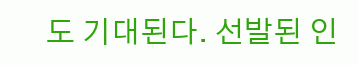도 기대된다. 선발된 인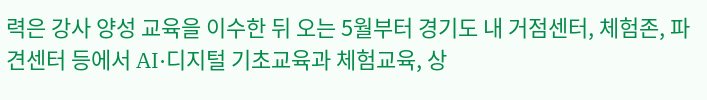력은 강사 양성 교육을 이수한 뒤 오는 5월부터 경기도 내 거점센터, 체험존, 파견센터 등에서 AI·디지털 기초교육과 체험교육, 상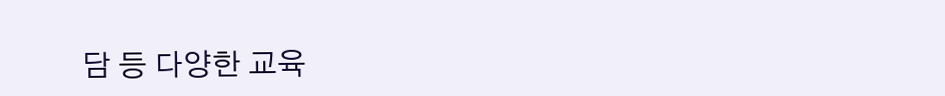담 등 다양한 교육